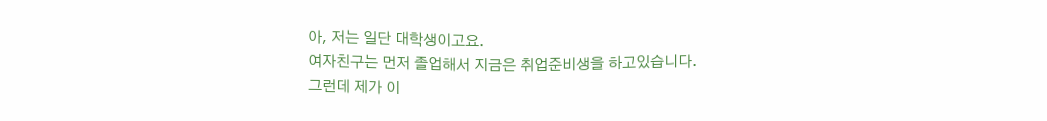아, 저는 일단 대학생이고요.
여자친구는 먼저 졸업해서 지금은 취업준비생을 하고있습니다.
그런데 제가 이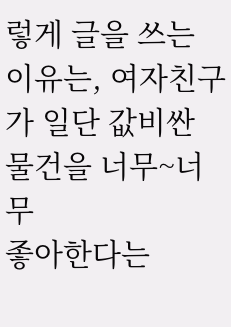렇게 글을 쓰는 이유는, 여자친구가 일단 값비싼 물건을 너무~너무
좋아한다는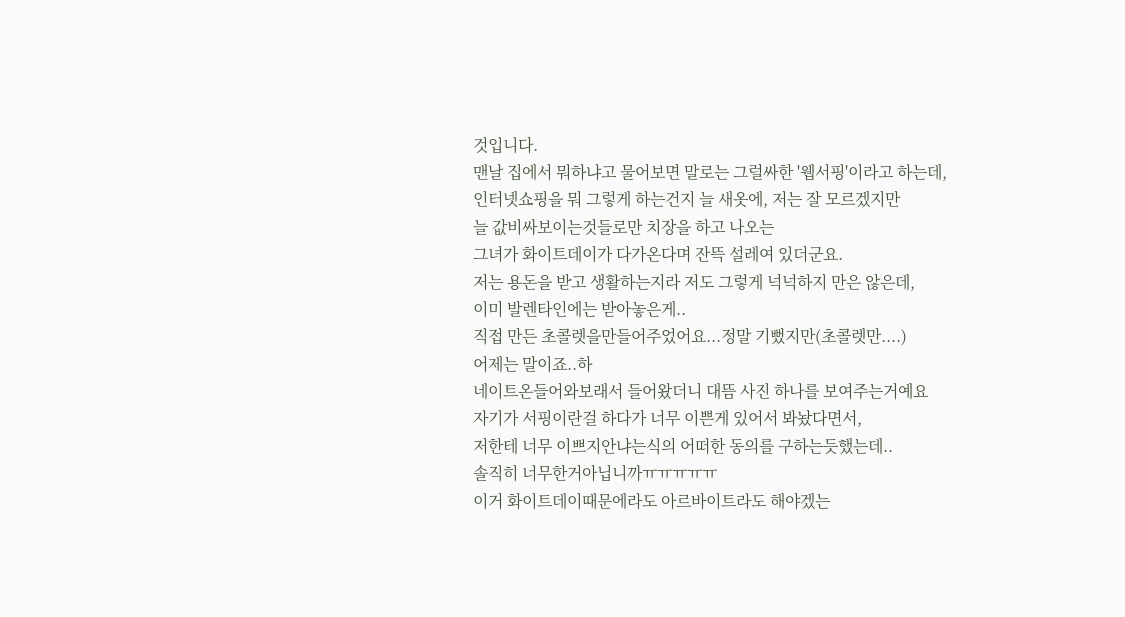것입니다.
맨날 집에서 뭐하냐고 물어보면 말로는 그럴싸한 '웹서핑'이라고 하는데,
인터넷쇼핑을 뭐 그렇게 하는건지 늘 새옷에, 저는 잘 모르겠지만
늘 값비싸보이는것들로만 치장을 하고 나오는
그녀가 화이트데이가 다가온다며 잔뜩 설레여 있더군요.
저는 용돈을 받고 생활하는지라 저도 그렇게 넉넉하지 만은 않은데,
이미 발렌타인에는 받아놓은게..
직접 만든 초콜렛을만들어주었어요...정말 기뻤지만(초콜렛만....)
어제는 말이죠..하
네이트온들어와보래서 들어왔더니 대뜸 사진 하나를 보여주는거예요
자기가 서핑이란걸 하다가 너무 이쁜게 있어서 봐놨다면서,
저한테 너무 이쁘지안냐는식의 어떠한 동의를 구하는듯했는데..
솔직히 너무한거아닙니까ㅠㅠㅠㅠㅠ
이거 화이트데이때문에라도 아르바이트라도 해야겠는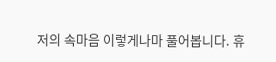저의 속마음 이렇게나마 풀어봅니다. 휴